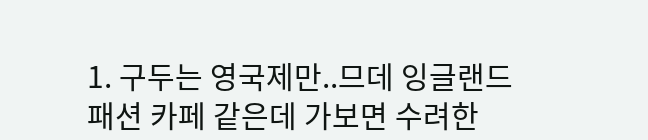1. 구두는 영국제만..므데 잉글랜드
패션 카페 같은데 가보면 수려한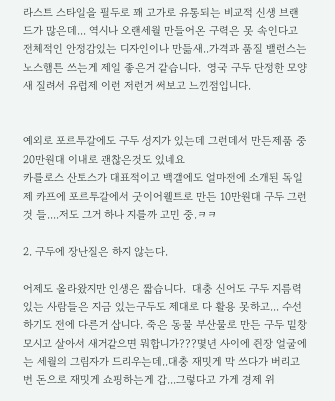라스트 스타일을 필두로 꽤 고가로 유통되는 비교적 신생 브랜드가 많은데... 역시나 오랜세월 만들어온 구력은 못 속인다고 전체적인 안정감있는 디자인이나 만듦새..가격과 품질 밸런스는 노스햄튼 쓰는게 제일 좋은거 같습니다.  영국 구두 단정한 모양새 질려서 유럽제 이런 저런거 써보고 느낀점입니다.


예외로 포르투갈에도 구두 성지가 있는데 그런데서 만든제품 중 20만원대 이내로 괜찮은것도 있네요
카를로스 산토스가 대표적이고 백갤에도 얼마전에 소개된 독일제 카프에 포르투갈에서 굿이어웰트로 만든 10만원대 구두 그런것 들....저도 그거 하나 지를까 고민 중.ㅋㅋ

2. 구두에 장난질은 하지 않는다.

어제도 올라왔지만 인생은 짧습니다.  대충 신어도 구두 지름력 있는 사람들은 지금 있는구두도 제대로 다 활용 못하고... 수선 하기도 전에 다른거 삽니다. 죽은 동물 부산물로 만든 구두 밑창 모시고 살아서 새거같으면 뭐합니가???몇년 사이에 쥔장 얼굴에는 세월의 그림자가 드리우는데..대충 재밋게 막 쓰다가 버리고 번 돈으로 재밋게 쇼핑하는게 갑...그렇다고 가게 경제 위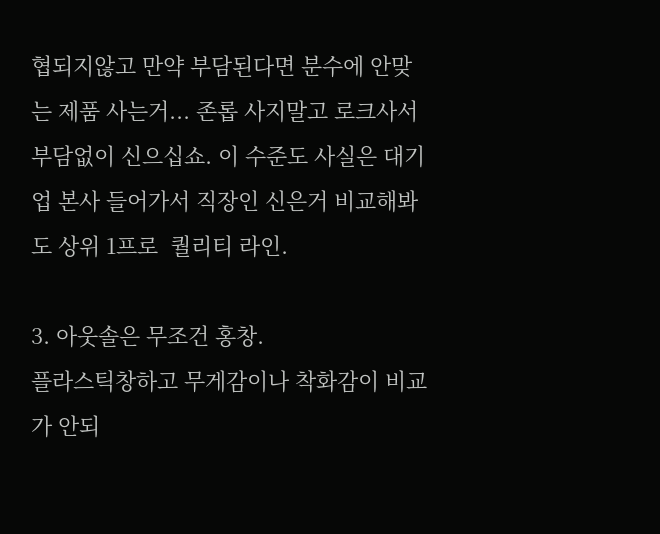협되지않고 만약 부담된다면 분수에 안맞는 제품 사는거... 존롭 사지말고 로크사서 부담없이 신으십쇼. 이 수준도 사실은 대기업 본사 들어가서 직장인 신은거 비교해봐도 상위 1프로  퀄리티 라인.

3. 아웃솔은 무조건 홍창.
플라스틱창하고 무게감이나 착화감이 비교가 안되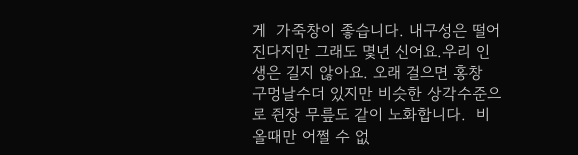게  가죽창이 좋습니다. 내구성은 떨어진다지만 그래도 몇년 신어요.우리 인생은 길지 않아요. 오래 걸으면 홍창 구멍날수더 있지만 비슷한 상각수준으로 쥔장 무릎도 같이 노화합니다.  비올때만 어쩔 수 없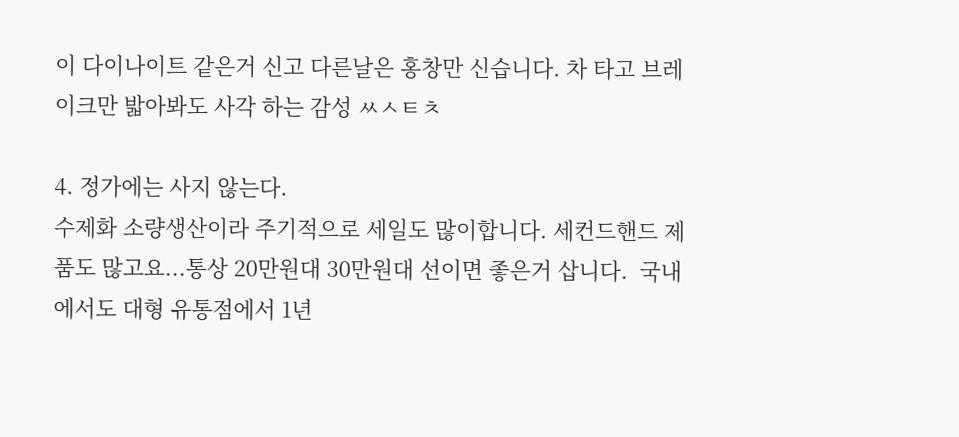이 다이나이트 같은거 신고 다른날은 홍창만 신습니다. 차 타고 브레이크만 밟아봐도 사각 하는 감성 ㅆㅅㅌㅊ

4. 정가에는 사지 않는다.
수제화 소량생산이라 주기적으로 세일도 많이합니다. 세컨드핸드 제품도 많고요...통상 20만원대 30만원대 선이면 좋은거 삽니다.  국내에서도 대형 유통점에서 1년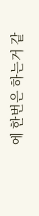에 한번은 하는거 같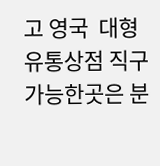고 영국  대형 유통상점 직구 가능한곳은 분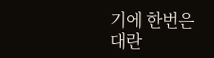기에 한번은 대란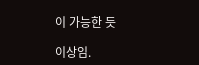이 가능한 듯

이상임.